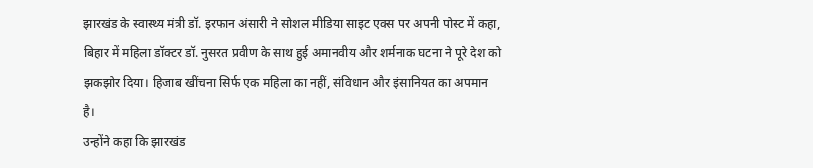झारखंड के स्वास्थ्य मंत्री डॉ. इरफान अंसारी ने सोशल मीडिया साइट एक्स पर अपनी पोस्ट में कहा, बिहार में महिला डॉक्टर डॉ. नुसरत प्रवीण के साथ हुई अमानवीय और शर्मनाक घटना ने पूरे देश को झकझोर दिया। हिजाब खींचना सिर्फ एक महिला का नहीं, संविधान और इंसानियत का अपमान है।
उन्होंने कहा कि झारखंड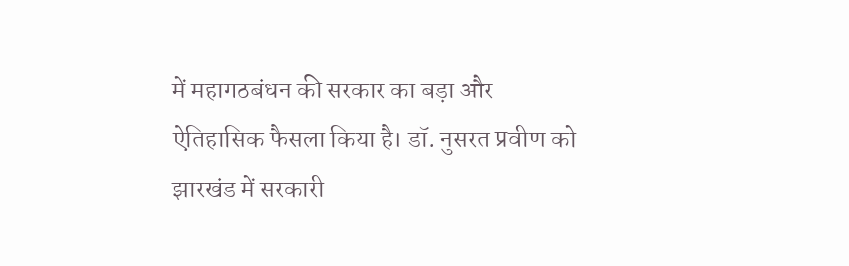में महागठबंधन की सरकार का बड़ा और ऐतिहासिक फैसला किया है। डॉ. नुसरत प्रवीण को झारखंड में सरकारी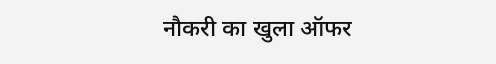नौकरी का खुला ऑफर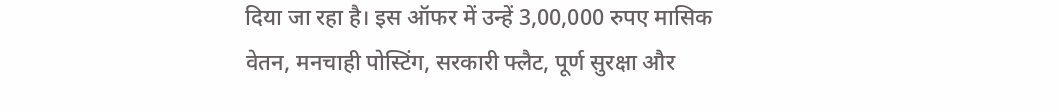दिया जा रहा है। इस ऑफर में उन्हें 3,00,000 रुपए मासिक वेतन, मनचाही पोस्टिंग, सरकारी फ्लैट, पूर्ण सुरक्षा और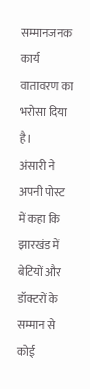सम्मानजनक कार्य वातावरण का भरोसा दिया है।
अंसारी ने अपनी पोस्ट में कहा कि झारखंड में बेटियों और डॉक्टरों के सम्मान से कोई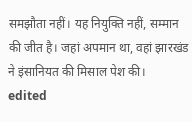समझौता नहीं। यह नियुक्ति नहीं, सम्मान की जीत है। जहां अपमान था, वहां झारखंड ने इंसानियत की मिसाल पेश की।
edited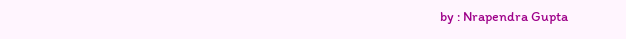by : Nrapendra Gupta